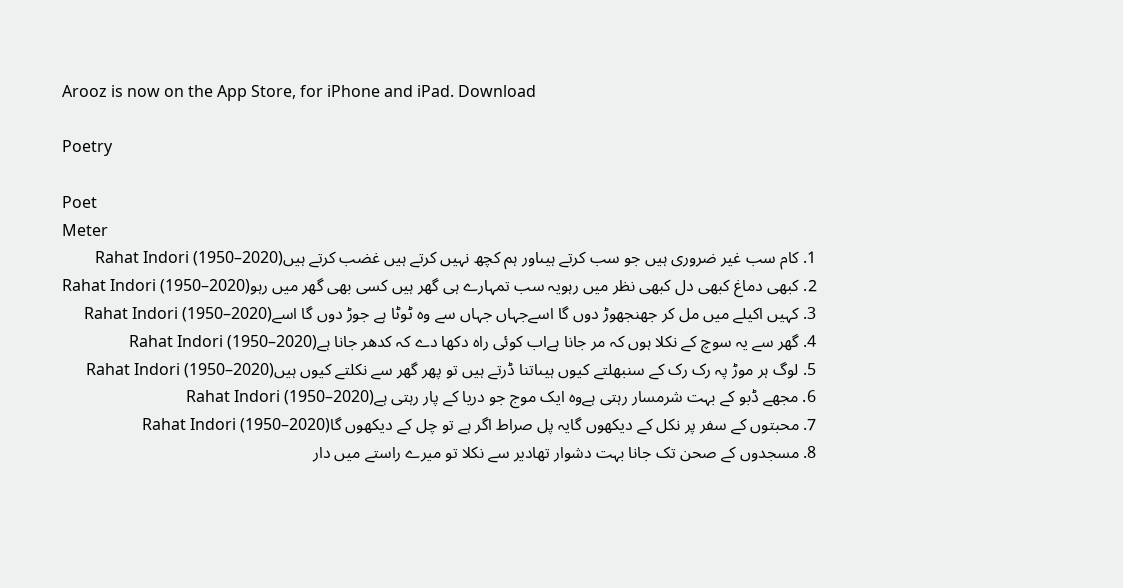Arooz is now on the App Store, for iPhone and iPad. Download

Poetry

Poet
Meter
  1. کام سب غیر ضروری ہیں جو سب کرتے ہیںاور ہم کچھ نہیں کرتے ہیں غضب کرتے ہیںRahat Indori (1950–2020)
  2. کبھی دماغ کبھی دل کبھی نظر میں رہویہ سب تمہارے ہی گھر ہیں کسی بھی گھر میں رہوRahat Indori (1950–2020)
  3. کہیں اکیلے میں مل کر جھنجھوڑ دوں گا اسےجہاں جہاں سے وہ ٹوٹا ہے جوڑ دوں گا اسےRahat Indori (1950–2020)
  4. گھر سے یہ سوچ کے نکلا ہوں کہ مر جانا ہےاب کوئی راہ دکھا دے کہ کدھر جانا ہےRahat Indori (1950–2020)
  5. لوگ ہر موڑ پہ رک رک کے سنبھلتے کیوں ہیںاتنا ڈرتے ہیں تو پھر گھر سے نکلتے کیوں ہیںRahat Indori (1950–2020)
  6. مجھے ڈبو کے بہت شرمسار رہتی ہےوہ ایک موج جو دریا کے پار رہتی ہےRahat Indori (1950–2020)
  7. محبتوں کے سفر پر نکل کے دیکھوں گایہ پل صراط اگر ہے تو چل کے دیکھوں گاRahat Indori (1950–2020)
  8. مسجدوں کے صحن تک جانا بہت دشوار تھادیر سے نکلا تو میرے راستے میں دار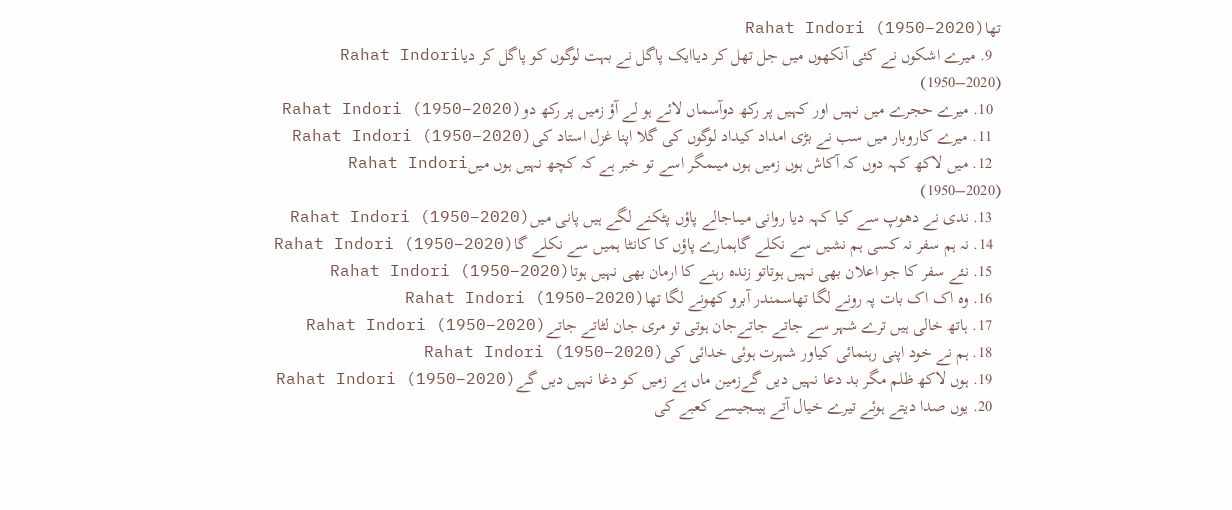تھاRahat Indori (1950–2020)
  9. میرے اشکوں نے کئی آنکھوں میں جل تھل کر دیاایک پاگل نے بہت لوگوں کو پاگل کر دیاRahat Indori (1950–2020)
  10. میرے حجرے میں نہیں اور کہیں پر رکھ دوآسماں لائے ہو لے آؤ زمیں پر رکھ دوRahat Indori (1950–2020)
  11. میرے کاروبار میں سب نے بڑی امداد کیداد لوگوں کی گلا اپنا غزل استاد کیRahat Indori (1950–2020)
  12. میں لاکھ کہہ دوں کہ آکاش ہوں زمیں ہوں میںمگر اسے تو خبر ہے کہ کچھ نہیں ہوں میںRahat Indori (1950–2020)
  13. ندی نے دھوپ سے کیا کہہ دیا روانی میںاجالے پاؤں پٹکنے لگے ہیں پانی میںRahat Indori (1950–2020)
  14. نہ ہم سفر نہ کسی ہم نشیں سے نکلے گاہمارے پاؤں کا کانٹا ہمیں سے نکلے گاRahat Indori (1950–2020)
  15. نئے سفر کا جو اعلان بھی نہیں ہوتاتو زندہ رہنے کا ارمان بھی نہیں ہوتاRahat Indori (1950–2020)
  16. وہ اک اک بات پہ رونے لگا تھاسمندر آبرو کھونے لگا تھاRahat Indori (1950–2020)
  17. ہاتھ خالی ہیں ترے شہر سے جاتے جاتےجان ہوتی تو مری جان لٹاتے جاتےRahat Indori (1950–2020)
  18. ہم نے خود اپنی رہنمائی کیاور شہرت ہوئی خدائی کیRahat Indori (1950–2020)
  19. ہوں لاکھ ظلم مگر بد دعا نہیں دیں گےزمین ماں ہے زمیں کو دغا نہیں دیں گےRahat Indori (1950–2020)
  20. یوں صدا دیتے ہوئے تیرے خیال آتے ہیںجیسے کعبے کی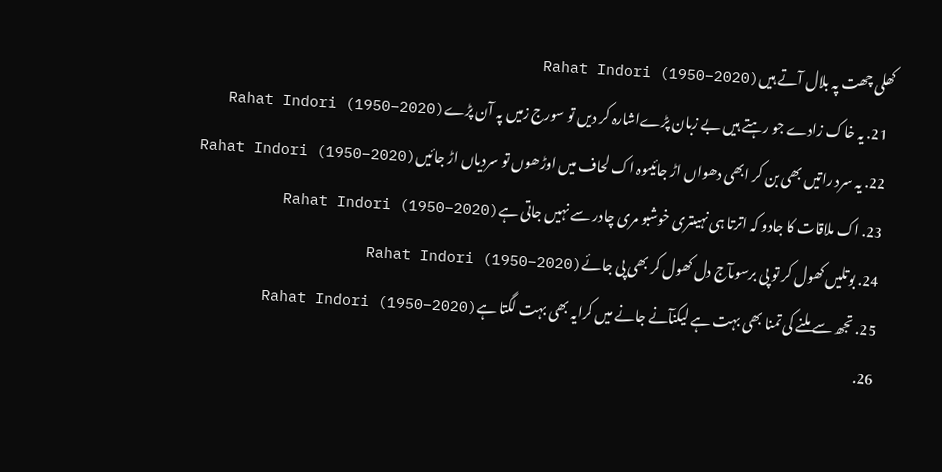کھلی چھت پہ بلال آتے ہیںRahat Indori (1950–2020)
  21. یہ خاک زادے جو رہتے ہیں بے زبان پڑےاشارہ کر دیں تو سورج زمیں پہ آن پڑےRahat Indori (1950–2020)
  22. یہ سرد راتیں بھی بن کر ابھی دھواں اڑ جائیںوہ اک لحاف میں اوڑھوں تو سردیاں اڑ جائیںRahat Indori (1950–2020)
  23. اک ملاقات کا جادو کہ اترتا ہی نہیںتری خوشبو مری چادر سے نہیں جاتی ہےRahat Indori (1950–2020)
  24. بوتلیں کھول کر تو پی برسوںآج دل کھول کر بھی پی جائےRahat Indori (1950–2020)
  25. تجھ سے ملنے کی تمنا بھی بہت ہے لیکنآنے جانے میں کرایہ بھی بہت لگتا ہےRahat Indori (1950–2020)
  26.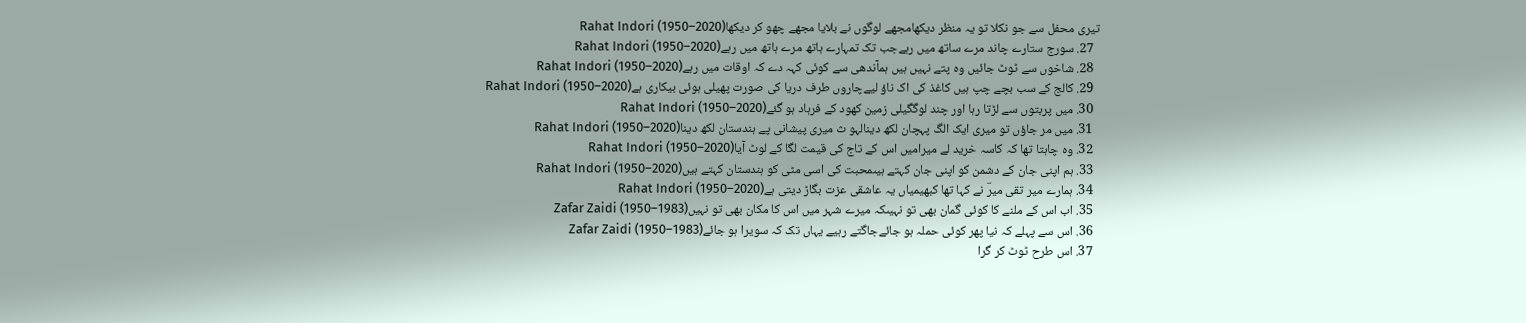تیری محفل سے جو نکلا تو یہ منظر دیکھامجھے لوگوں نے بلایا مجھے چھو کر دیکھاRahat Indori (1950–2020)
  27. سورج ستارے چاند مرے ساتھ میں رہےجب تک تمہارے ہاتھ مرے ہاتھ میں رہےRahat Indori (1950–2020)
  28. شاخوں سے ٹوٹ جائیں وہ پتے نہیں ہیں ہمآندھی سے کوئی کہہ دے کہ اوقات میں رہےRahat Indori (1950–2020)
  29. کالج کے سب بچے چپ ہیں کاغذ کی اک ناؤ لیےچاروں طرف دریا کی صورت پھیلی ہوئی بیکاری ہےRahat Indori (1950–2020)
  30. میں پربتوں سے لڑتا رہا اور چند لوگگیلی زمین کھود کے فرہاد ہو گئےRahat Indori (1950–2020)
  31. میں مر جاؤں تو میری ایک الگ پہچان لکھ دینالہو ث میری پیشانی پے ہندستان لکھ دیناRahat Indori (1950–2020)
  32. وہ چاہتا تھا کہ کاسہ خرید لے میرامیں اس کے تاج کی قیمت لگا کے لوٹ آیاRahat Indori (1950–2020)
  33. ہم اپنی جان کے دشمن کو اپنی جان کہتے ہیںمحبت کی اسی مٹی کو ہندستان کہتے ہیںRahat Indori (1950–2020)
  34. ہمارے میر تقی میرؔ نے کہا تھا کبھیمیاں یہ عاشقی عزت بگاڑ دیتی ہےRahat Indori (1950–2020)
  35. اب اس کے ملنے کا کوئی گمان بھی تو نہیںکہ میرے شہر میں اس کا مکان بھی تو نہیںZafar Zaidi (1950–1983)
  36. اس سے پہلے کہ نیا پھر کوئی حملہ ہو جائےجاگتے رہیے یہاں تک کہ سویرا ہو جائےZafar Zaidi (1950–1983)
  37. اس طرح ٹوٹ کر گرا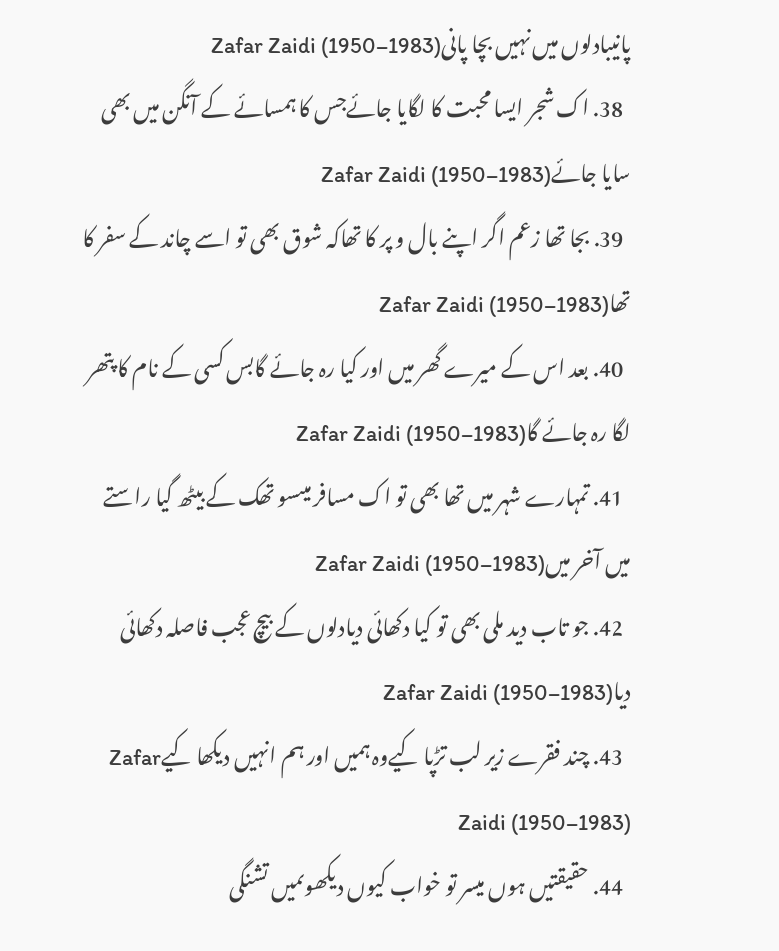پانیبادلوں میں نہیں بچا پانیZafar Zaidi (1950–1983)
  38. اک شجر ایسا محبت کا لگایا جائےجس کا ہمسائے کے آنگن میں بھی سایا جائےZafar Zaidi (1950–1983)
  39. بجا تھا زعم اگر اپنے بال و پر کا تھاکہ شوق بھی تو اسے چاند کے سفر کا تھاZafar Zaidi (1950–1983)
  40. بعد اس کے میرے گھر میں اور کیا رہ جائے گابس کسی کے نام کا پتھر لگا رہ جائے گاZafar Zaidi (1950–1983)
  41. تمہارے شہر میں تھا بھی تو اک مسافر میںسو تھک کے بیٹھ گیا راستے میں آخر میںZafar Zaidi (1950–1983)
  42. جو تاب دید ملی بھی تو کیا دکھائی دیادلوں کے بیچ عجب فاصلہ دکھائی دیاZafar Zaidi (1950–1983)
  43. چند فقرے زیر لب تڑپا کیےوہ ہمیں اور ہم انہیں دیکھا کیےZafar Zaidi (1950–1983)
  44. حقیقتیں ہوں میسر تو خواب کیوں دیکھوںمیں تشنگی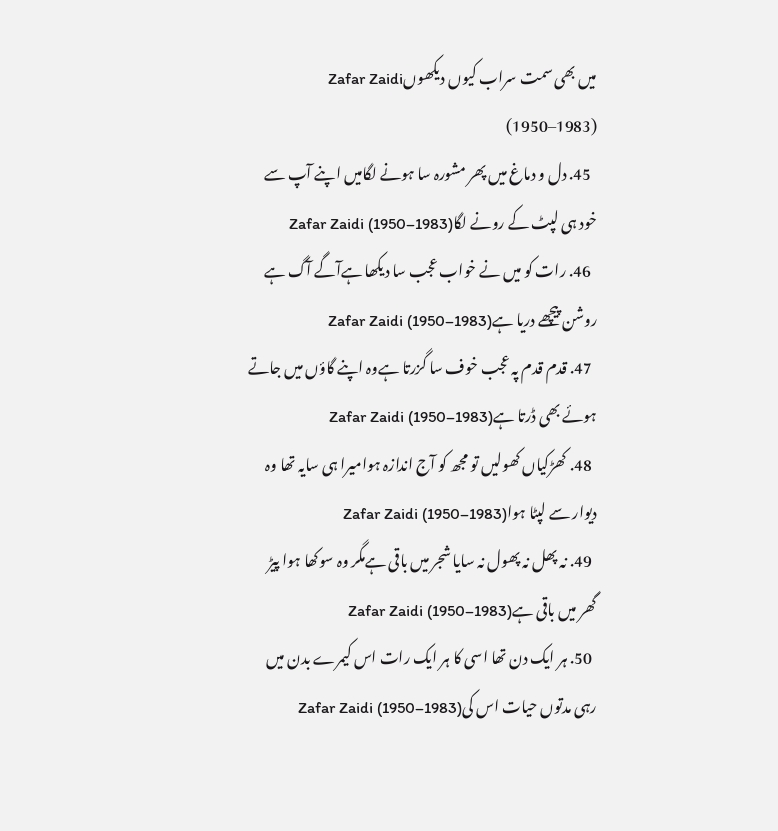میں بھی سمت سراب کیوں دیکھوںZafar Zaidi (1950–1983)
  45. دل و دماغ میں پھر مشورہ سا ہونے لگامیں اپنے آپ سے خود ہی لپٹ کے رونے لگاZafar Zaidi (1950–1983)
  46. رات کو میں نے خواب عجب سا دیکھا ہےآگے آگ ہے روشن پیچھے دریا ہےZafar Zaidi (1950–1983)
  47. قدم قدم پہ عجب خوف سا گزرتا ہےوہ اپنے گاؤں میں جاتے ہوئے بھی ڈرتا ہےZafar Zaidi (1950–1983)
  48. کھڑکیاں کھولیں تو مجھ کو آج اندازہ ہوامیرا ہی سایہ تھا وہ دیوار سے لپٹا ہواZafar Zaidi (1950–1983)
  49. نہ پھل نہ پھول نہ سایا شجر میں باقی ہےمگر وہ سوکھا ہوا پیڑ گھر میں باقی ہےZafar Zaidi (1950–1983)
  50. ہر ایک دن تھا اسی کا ہر ایک رات اس کیمرے بدن میں رہی مدتوں حیات اس کیZafar Zaidi (1950–1983)